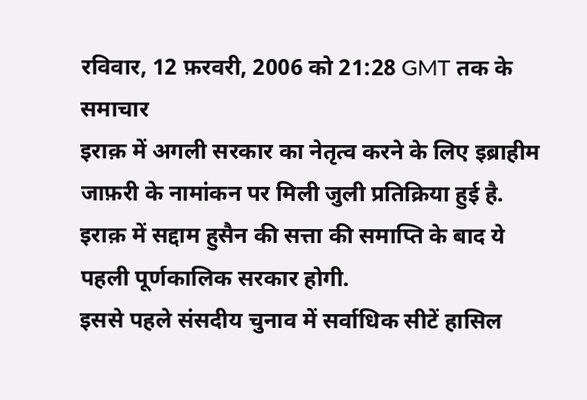रविवार, 12 फ़रवरी, 2006 को 21:28 GMT तक के समाचार
इराक़ में अगली सरकार का नेतृत्व करने के लिए इब्राहीम जाफ़री के नामांकन पर मिली जुली प्रतिक्रिया हुई है.
इराक़ में सद्दाम हुसैन की सत्ता की समाप्ति के बाद ये पहली पूर्णकालिक सरकार होगी.
इससे पहले संसदीय चुनाव में सर्वाधिक सीटें हासिल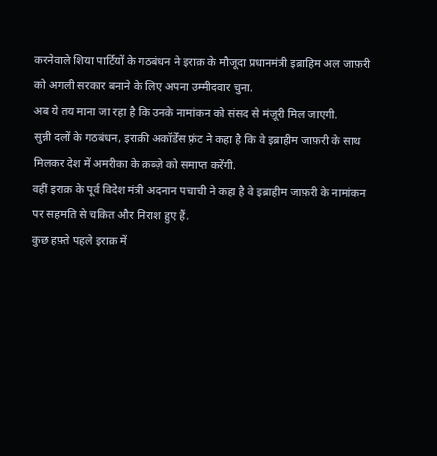करनेवाले शिया पार्टियों के गठबंधन ने इराक़ के मौजूदा प्रधानमंत्री इब्राहिम अल जाफ़री को अगली सरकार बनाने के लिए अपना उम्मीदवार चुना.
अब ये तय माना जा रहा है कि उनके नामांकन को संसद से मंज़ूरी मिल जाएगी.
सुन्नी दलों के गठबंधन, इराक़ी अकॉर्डेंस फ़्रंट ने कहा है कि वे इब्राहीम जाफ़री के साथ मिलकर देश में अमरीका के क़ब्ज़े को समाप्त करेंगी.
वहीं इराक़ के पूर्व विदेश मंत्री अदनान पचाची ने कहा है वे इब्राहीम जाफ़री के नामांकन पर सहमति से चकित और निराश हुए हैं.
कुछ हफ़्ते पहले इराक़ में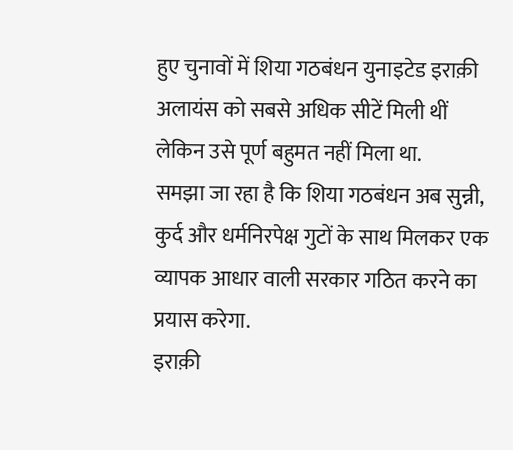हुए चुनावों में शिया गठबंधन युनाइटेड इराक़ी अलायंस को सबसे अधिक सीटें मिली थीं लेकिन उसे पूर्ण बहुमत नहीं मिला था.
समझा जा रहा है कि शिया गठबंधन अब सुन्नी, कुर्द और धर्मनिरपेक्ष गुटों के साथ मिलकर एक व्यापक आधार वाली सरकार गठित करने का प्रयास करेगा.
इराक़ी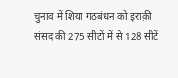चुनाव में शिया गठबंधन को इराक़ी संसद की 275 सीटों में से 128 सीटें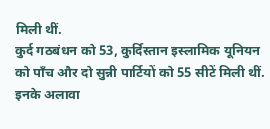मिली थीं.
कुर्द गठबंधन को 53, कुर्दिस्तान इस्लामिक यूनियन को पाँच और दो सुन्नी पार्टियों को 55 सीटें मिली थीं.
इनके अलावा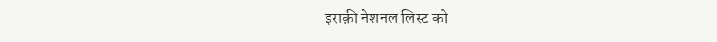इराक़ी नेशनल लिस्ट को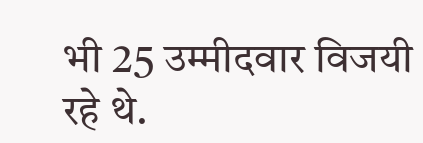भी 25 उम्मीदवार विजयी रहे थे.